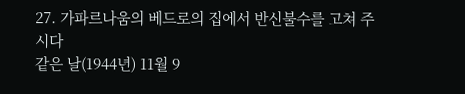27. 가파르나움의 베드로의 집에서 반신불수를 고쳐 주시다
같은 날(1944년) 11월 9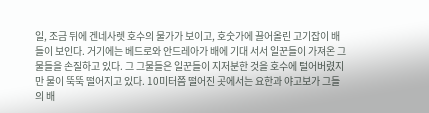일, 조금 뒤에 겐네사렛 호수의 물가가 보이고, 호숫가에 끌어올린 고기잡이 배들이 보인다. 거기에는 베드로와 안드레아가 배에 기대 서서 일꾼들이 가져온 그물들을 손질하고 있다. 그 그물들은 일꾼들이 지저분한 것을 호수에 털어버렸지만 물이 뚝뚝 떨어지고 있다. 10미터쯤 떨어진 곳에서는 요한과 야고보가 그들의 배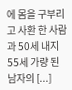에 몸을 구부리고 사환 한 사람과 50세 내지 55세 가량 된 남자의 [...]